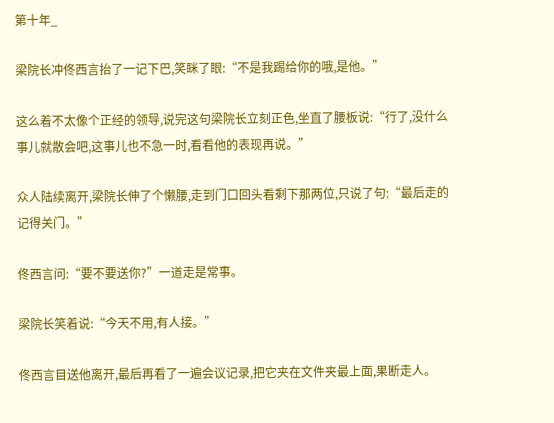第十年_

梁院长冲佟西言抬了一记下巴,笑眯了眼:“不是我踢给你的哦,是他。”

这么着不太像个正经的领导,说完这句梁院长立刻正色,坐直了腰板说:“行了,没什么事儿就散会吧,这事儿也不急一时,看看他的表现再说。”

众人陆续离开,梁院长伸了个懒腰,走到门口回头看剩下那两位,只说了句:“最后走的记得关门。”

佟西言问:“要不要送你?”一道走是常事。

梁院长笑着说:“今天不用,有人接。”

佟西言目送他离开,最后再看了一遍会议记录,把它夹在文件夹最上面,果断走人。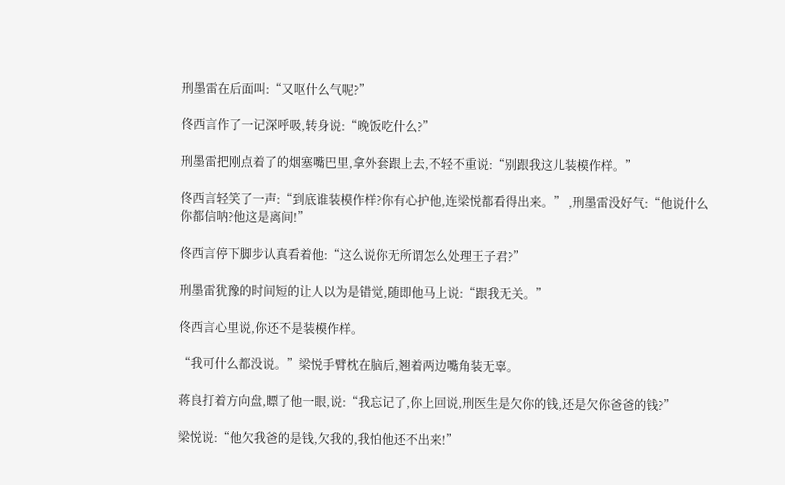刑墨雷在后面叫:“又呕什么气呢?”

佟西言作了一记深呼吸,转身说:“晚饭吃什么?”

刑墨雷把刚点着了的烟塞嘴巴里,拿外套跟上去,不轻不重说:“别跟我这儿装模作样。”

佟西言轻笑了一声:“到底谁装模作样?你有心护他,连梁悦都看得出来。” ,刑墨雷没好气:“他说什么你都信呐?他这是离间!”

佟西言停下脚步认真看着他:“这么说你无所谓怎么处理王子君?”

刑墨雷犹豫的时间短的让人以为是错觉,随即他马上说:“跟我无关。”

佟西言心里说,你还不是装模作样。

“我可什么都没说。”梁悦手臂枕在脑后,翘着两边嘴角装无辜。

蒋良打着方向盘,瞟了他一眼,说:“我忘记了,你上回说,刑医生是欠你的钱,还是欠你爸爸的钱?”

梁悦说:“他欠我爸的是钱,欠我的,我怕他还不出来!”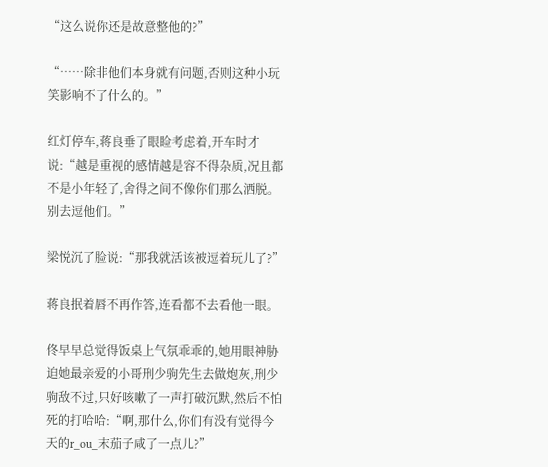“这么说你还是故意整他的?”

“……除非他们本身就有问题,否则这种小玩笑影响不了什么的。”

红灯停车,蒋良垂了眼睑考虑着,开车时才说:“越是重视的感情越是容不得杂质,况且都不是小年轻了,舍得之间不像你们那么洒脱。别去逗他们。”

梁悦沉了脸说:“那我就活该被逗着玩儿了?”

蒋良抿着唇不再作答,连看都不去看他一眼。

佟早早总觉得饭桌上气氛乖乖的,她用眼神胁迫她最亲爱的小哥刑少驹先生去做炮灰,刑少驹敌不过,只好咳嗽了一声打破沉默,然后不怕死的打哈哈:“啊,那什么,你们有没有觉得今天的r_ou_末茄子咸了一点儿?”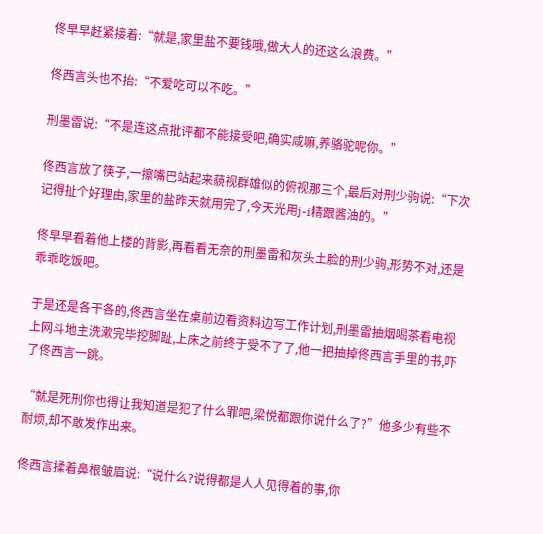佟早早赶紧接着:“就是,家里盐不要钱哦,做大人的还这么浪费。”

佟西言头也不抬:“不爱吃可以不吃。”

刑墨雷说:“不是连这点批评都不能接受吧,确实咸嘛,养骆驼呢你。”

佟西言放了筷子,一擦嘴巴站起来藐视群雄似的俯视那三个,最后对刑少驹说:“下次记得扯个好理由,家里的盐昨天就用完了,今天光用j-i精跟酱油的。”

佟早早看着他上楼的背影,再看看无奈的刑墨雷和灰头土脸的刑少驹,形势不对,还是乖乖吃饭吧。

于是还是各干各的,佟西言坐在桌前边看资料边写工作计划,刑墨雷抽烟喝茶看电视上网斗地主洗漱完毕挖脚趾,上床之前终于受不了了,他一把抽掉佟西言手里的书,吓了佟西言一跳。

“就是死刑你也得让我知道是犯了什么罪吧,梁悦都跟你说什么了?”他多少有些不耐烦,却不敢发作出来。

佟西言揉着鼻根皱眉说:“说什么?说得都是人人见得着的事,你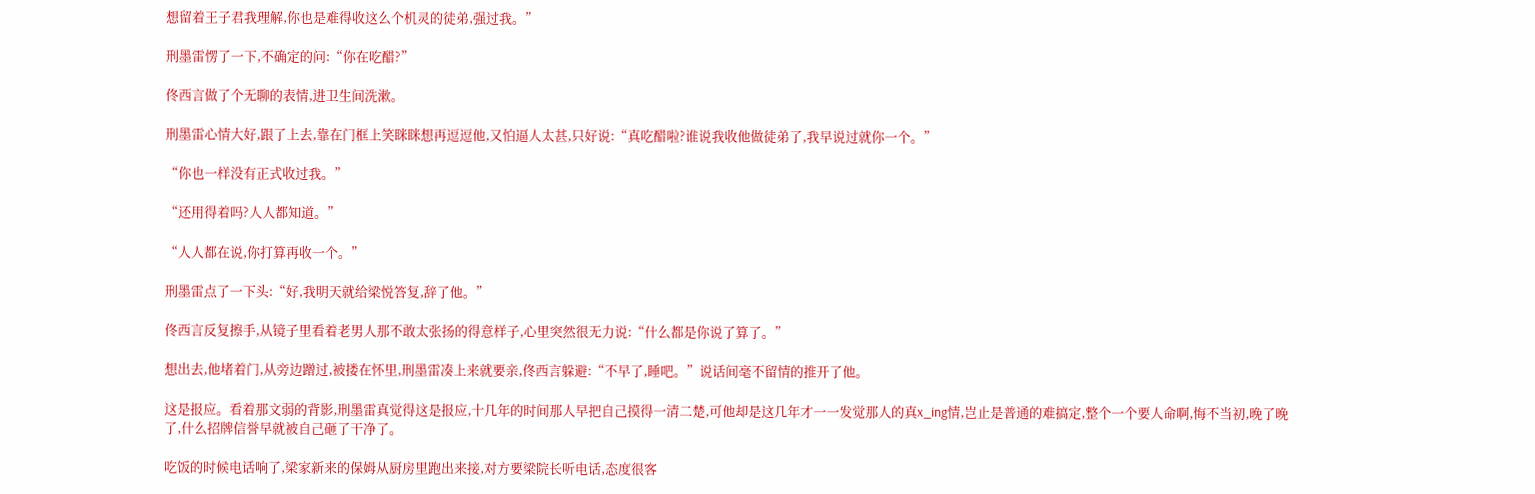想留着王子君我理解,你也是难得收这么个机灵的徒弟,强过我。”

刑墨雷愣了一下,不确定的问:“你在吃醋?”

佟西言做了个无聊的表情,进卫生间洗漱。

刑墨雷心情大好,跟了上去,靠在门框上笑眯眯想再逗逗他,又怕逼人太甚,只好说:“真吃醋啦?谁说我收他做徒弟了,我早说过就你一个。”

“你也一样没有正式收过我。”

“还用得着吗?人人都知道。”

“人人都在说,你打算再收一个。”

刑墨雷点了一下头:“好,我明天就给梁悦答复,辞了他。”

佟西言反复擦手,从镜子里看着老男人那不敢太张扬的得意样子,心里突然很无力说:“什么都是你说了算了。”

想出去,他堵着门,从旁边蹭过,被搂在怀里,刑墨雷凑上来就要亲,佟西言躲避:“不早了,睡吧。”说话间毫不留情的推开了他。

这是报应。看着那文弱的背影,刑墨雷真觉得这是报应,十几年的时间那人早把自己摸得一清二楚,可他却是这几年才一一发觉那人的真x_ing情,岂止是普通的难搞定,整个一个要人命啊,悔不当初,晚了晚了,什么招牌信誉早就被自己砸了干净了。

吃饭的时候电话响了,梁家新来的保姆从厨房里跑出来接,对方要梁院长听电话,态度很客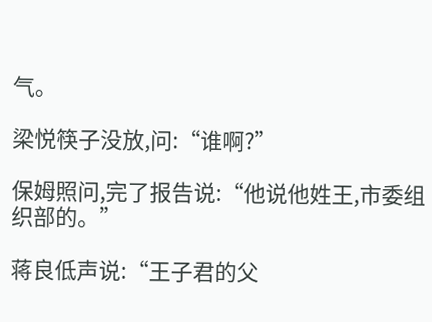气。

梁悦筷子没放,问:“谁啊?”

保姆照问,完了报告说:“他说他姓王,市委组织部的。”

蒋良低声说:“王子君的父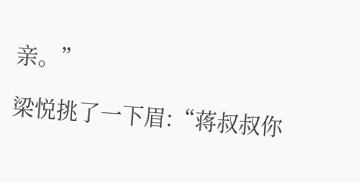亲。”

梁悦挑了一下眉:“蒋叔叔你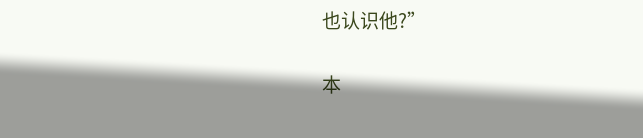也认识他?”

本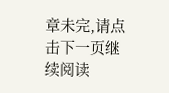章未完,请点击下一页继续阅读